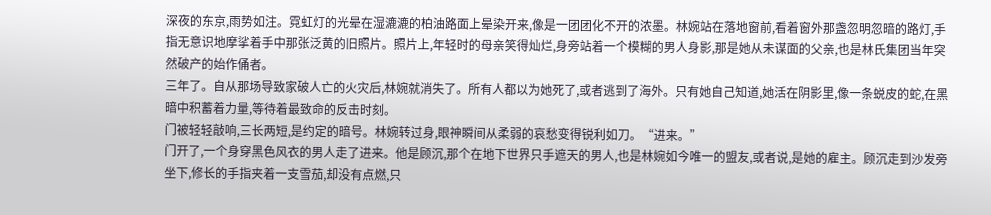深夜的东京,雨势如注。霓虹灯的光晕在湿漉漉的柏油路面上晕染开来,像是一团团化不开的浓墨。林婉站在落地窗前,看着窗外那盏忽明忽暗的路灯,手指无意识地摩挲着手中那张泛黄的旧照片。照片上,年轻时的母亲笑得灿烂,身旁站着一个模糊的男人身影,那是她从未谋面的父亲,也是林氏集团当年突然破产的始作俑者。
三年了。自从那场导致家破人亡的火灾后,林婉就消失了。所有人都以为她死了,或者逃到了海外。只有她自己知道,她活在阴影里,像一条蜕皮的蛇,在黑暗中积蓄着力量,等待着最致命的反击时刻。
门被轻轻敲响,三长两短,是约定的暗号。林婉转过身,眼神瞬间从柔弱的哀愁变得锐利如刀。“进来。”
门开了,一个身穿黑色风衣的男人走了进来。他是顾沉,那个在地下世界只手遮天的男人,也是林婉如今唯一的盟友,或者说,是她的雇主。顾沉走到沙发旁坐下,修长的手指夹着一支雪茄,却没有点燃,只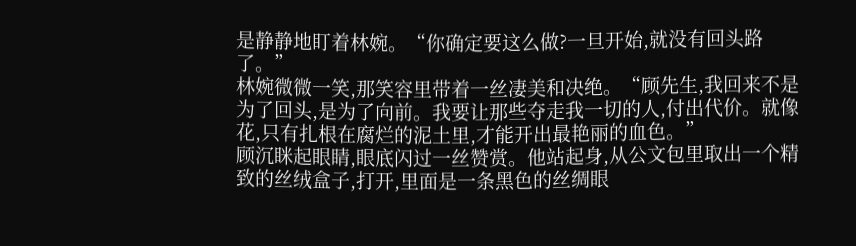是静静地盯着林婉。“你确定要这么做?一旦开始,就没有回头路了。”
林婉微微一笑,那笑容里带着一丝凄美和决绝。“顾先生,我回来不是为了回头,是为了向前。我要让那些夺走我一切的人,付出代价。就像花,只有扎根在腐烂的泥土里,才能开出最艳丽的血色。”
顾沉眯起眼睛,眼底闪过一丝赞赏。他站起身,从公文包里取出一个精致的丝绒盒子,打开,里面是一条黑色的丝绸眼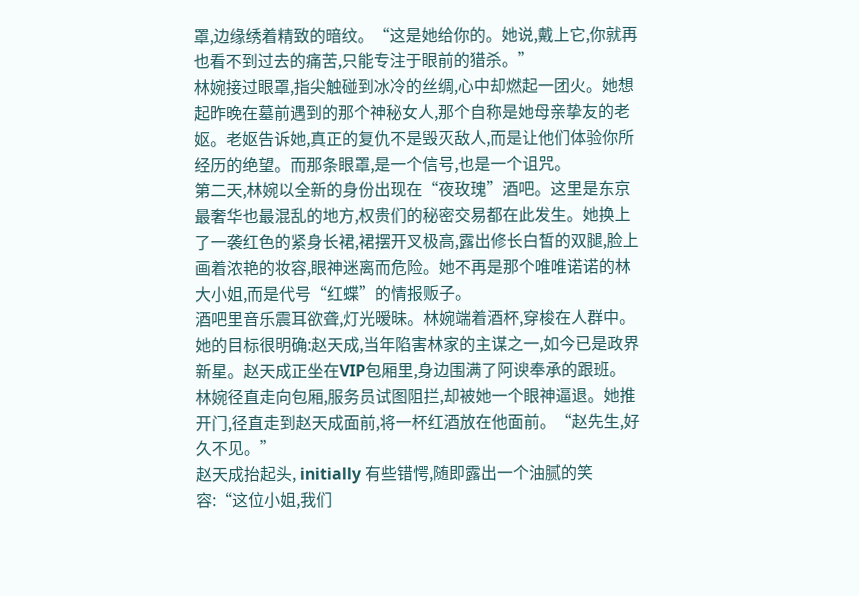罩,边缘绣着精致的暗纹。“这是她给你的。她说,戴上它,你就再也看不到过去的痛苦,只能专注于眼前的猎杀。”
林婉接过眼罩,指尖触碰到冰冷的丝绸,心中却燃起一团火。她想起昨晚在墓前遇到的那个神秘女人,那个自称是她母亲挚友的老妪。老妪告诉她,真正的复仇不是毁灭敌人,而是让他们体验你所经历的绝望。而那条眼罩,是一个信号,也是一个诅咒。
第二天,林婉以全新的身份出现在“夜玫瑰”酒吧。这里是东京最奢华也最混乱的地方,权贵们的秘密交易都在此发生。她换上了一袭红色的紧身长裙,裙摆开叉极高,露出修长白皙的双腿,脸上画着浓艳的妆容,眼神迷离而危险。她不再是那个唯唯诺诺的林大小姐,而是代号“红蝶”的情报贩子。
酒吧里音乐震耳欲聋,灯光暧昧。林婉端着酒杯,穿梭在人群中。她的目标很明确:赵天成,当年陷害林家的主谋之一,如今已是政界新星。赵天成正坐在VIP包厢里,身边围满了阿谀奉承的跟班。
林婉径直走向包厢,服务员试图阻拦,却被她一个眼神逼退。她推开门,径直走到赵天成面前,将一杯红酒放在他面前。“赵先生,好久不见。”
赵天成抬起头, initially 有些错愕,随即露出一个油腻的笑容:“这位小姐,我们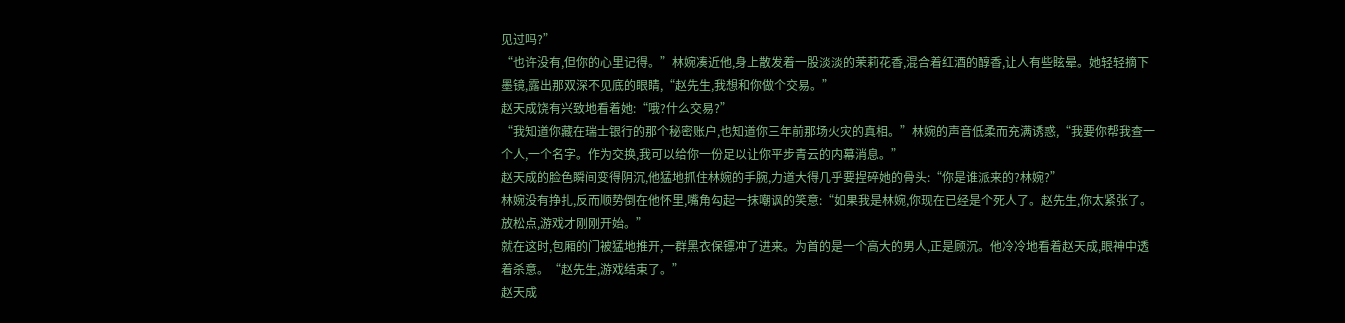见过吗?”
“也许没有,但你的心里记得。”林婉凑近他,身上散发着一股淡淡的茉莉花香,混合着红酒的醇香,让人有些眩晕。她轻轻摘下墨镜,露出那双深不见底的眼睛,“赵先生,我想和你做个交易。”
赵天成饶有兴致地看着她:“哦?什么交易?”
“我知道你藏在瑞士银行的那个秘密账户,也知道你三年前那场火灾的真相。”林婉的声音低柔而充满诱惑,“我要你帮我查一个人,一个名字。作为交换,我可以给你一份足以让你平步青云的内幕消息。”
赵天成的脸色瞬间变得阴沉,他猛地抓住林婉的手腕,力道大得几乎要捏碎她的骨头:“你是谁派来的?林婉?”
林婉没有挣扎,反而顺势倒在他怀里,嘴角勾起一抹嘲讽的笑意:“如果我是林婉,你现在已经是个死人了。赵先生,你太紧张了。放松点,游戏才刚刚开始。”
就在这时,包厢的门被猛地推开,一群黑衣保镖冲了进来。为首的是一个高大的男人,正是顾沉。他冷冷地看着赵天成,眼神中透着杀意。“赵先生,游戏结束了。”
赵天成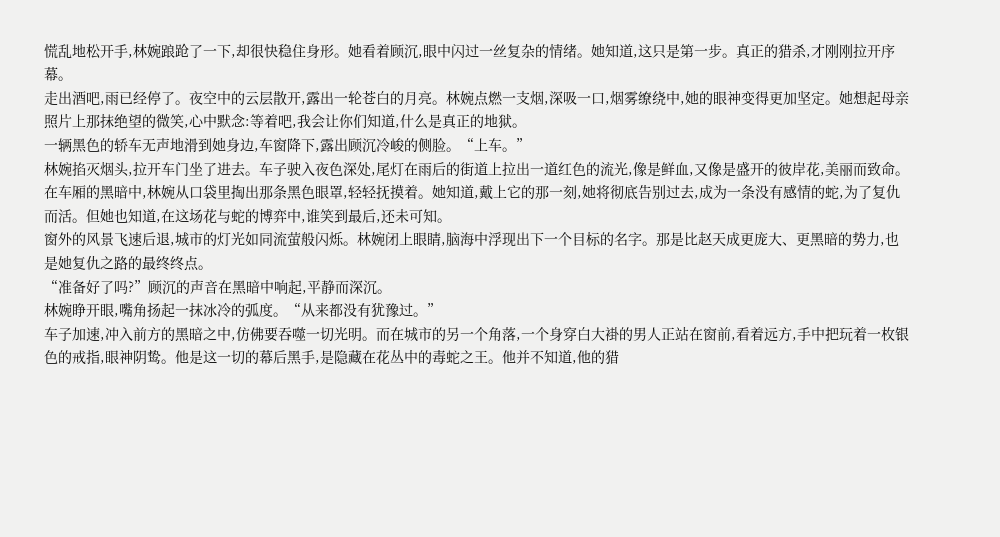慌乱地松开手,林婉踉跄了一下,却很快稳住身形。她看着顾沉,眼中闪过一丝复杂的情绪。她知道,这只是第一步。真正的猎杀,才刚刚拉开序幕。
走出酒吧,雨已经停了。夜空中的云层散开,露出一轮苍白的月亮。林婉点燃一支烟,深吸一口,烟雾缭绕中,她的眼神变得更加坚定。她想起母亲照片上那抹绝望的微笑,心中默念:等着吧,我会让你们知道,什么是真正的地狱。
一辆黑色的轿车无声地滑到她身边,车窗降下,露出顾沉冷峻的侧脸。“上车。”
林婉掐灭烟头,拉开车门坐了进去。车子驶入夜色深处,尾灯在雨后的街道上拉出一道红色的流光,像是鲜血,又像是盛开的彼岸花,美丽而致命。
在车厢的黑暗中,林婉从口袋里掏出那条黑色眼罩,轻轻抚摸着。她知道,戴上它的那一刻,她将彻底告别过去,成为一条没有感情的蛇,为了复仇而活。但她也知道,在这场花与蛇的博弈中,谁笑到最后,还未可知。
窗外的风景飞速后退,城市的灯光如同流萤般闪烁。林婉闭上眼睛,脑海中浮现出下一个目标的名字。那是比赵天成更庞大、更黑暗的势力,也是她复仇之路的最终终点。
“准备好了吗?”顾沉的声音在黑暗中响起,平静而深沉。
林婉睁开眼,嘴角扬起一抹冰冷的弧度。“从来都没有犹豫过。”
车子加速,冲入前方的黑暗之中,仿佛要吞噬一切光明。而在城市的另一个角落,一个身穿白大褂的男人正站在窗前,看着远方,手中把玩着一枚银色的戒指,眼神阴鸷。他是这一切的幕后黑手,是隐藏在花丛中的毒蛇之王。他并不知道,他的猎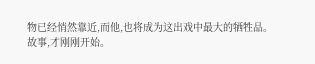物已经悄然靠近,而他,也将成为这出戏中最大的牺牲品。
故事,才刚刚开始。